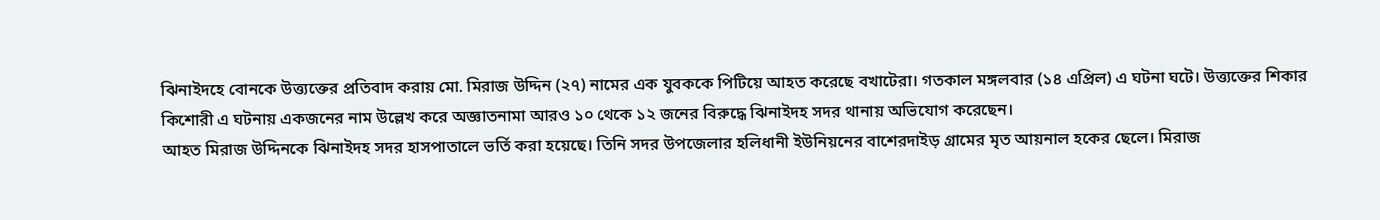ঝিনাইদহে বোনকে উত্ত্যক্তের প্রতিবাদ করায় মো. মিরাজ উদ্দিন (২৭) নামের এক যুবককে পিটিয়ে আহত করেছে বখাটেরা। গতকাল মঙ্গলবার (১৪ এপ্রিল) এ ঘটনা ঘটে। উত্ত্যক্তের শিকার কিশোরী এ ঘটনায় একজনের নাম উল্লেখ করে অজ্ঞাতনামা আরও ১০ থেকে ১২ জনের বিরুদ্ধে ঝিনাইদহ সদর থানায় অভিযোগ করেছেন।
আহত মিরাজ উদ্দিনকে ঝিনাইদহ সদর হাসপাতালে ভর্তি করা হয়েছে। তিনি সদর উপজেলার হলিধানী ইউনিয়নের বাশেরদাইড় গ্রামের মৃত আয়নাল হকের ছেলে। মিরাজ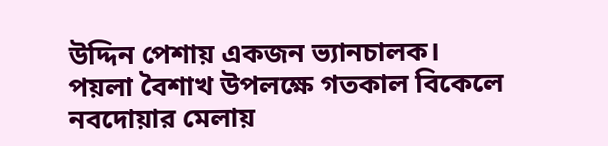উদ্দিন পেশায় একজন ভ্যানচালক।
পয়লা বৈশাখ উপলক্ষে গতকাল বিকেলে নবদোয়ার মেলায়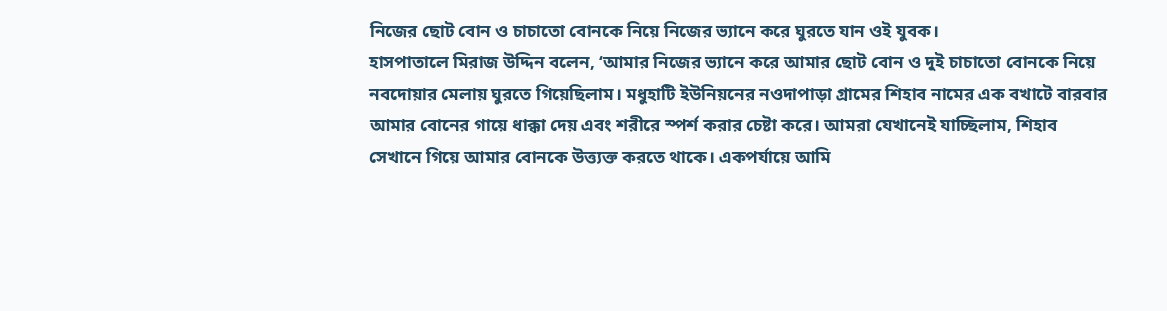নিজের ছোট বোন ও চাচাতো বোনকে নিয়ে নিজের ভ্যানে করে ঘুরতে যান ওই যুবক।
হাসপাতালে মিরাজ উদ্দিন বলেন, ‘আমার নিজের ভ্যানে করে আমার ছোট বোন ও দুই চাচাতো বোনকে নিয়ে নবদোয়ার মেলায় ঘুরতে গিয়েছিলাম। মধুহাটি ইউনিয়নের নওদাপাড়া গ্রামের শিহাব নামের এক বখাটে বারবার আমার বোনের গায়ে ধাক্কা দেয় এবং শরীরে স্পর্শ করার চেষ্টা করে। আমরা যেখানেই যাচ্ছিলাম, শিহাব সেখানে গিয়ে আমার বোনকে উত্ত্যক্ত করতে থাকে। একপর্যায়ে আমি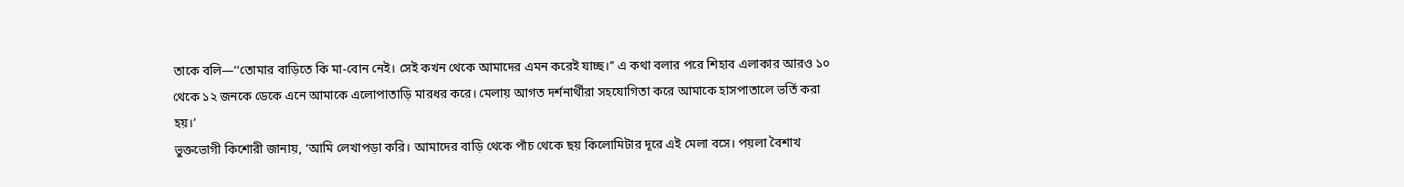তাকে বলি—‘‘তোমার বাড়িতে কি মা-বোন নেই। সেই কখন থেকে আমাদের এমন করেই যাচ্ছ।’’ এ কথা বলার পরে শিহাব এলাকার আরও ১০ থেকে ১২ জনকে ডেকে এনে আমাকে এলোপাতাড়ি মারধর করে। মেলায় আগত দর্শনার্থীরা সহযোগিতা করে আমাকে হাসপাতালে ভর্তি করা হয়।’
ভুক্তভোগী কিশোরী জানায়, ‘আমি লেখাপড়া করি। আমাদের বাড়ি থেকে পাঁচ থেকে ছয় কিলোমিটার দূরে এই মেলা বসে। পয়লা বৈশাখ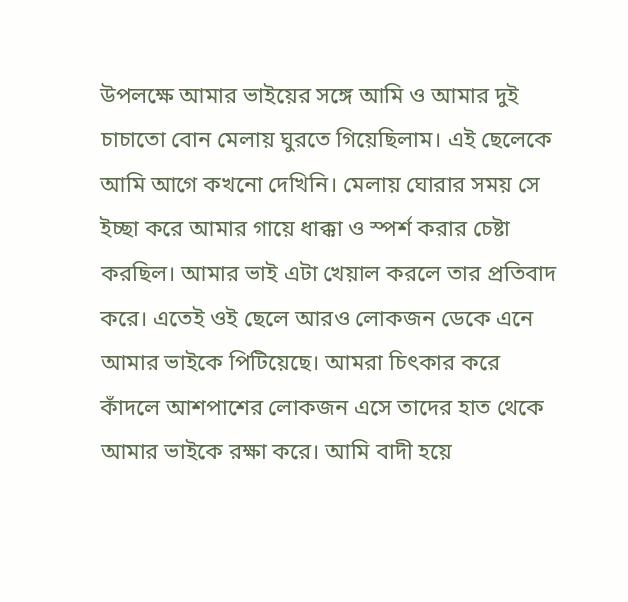উপলক্ষে আমার ভাইয়ের সঙ্গে আমি ও আমার দুই চাচাতো বোন মেলায় ঘুরতে গিয়েছিলাম। এই ছেলেকে আমি আগে কখনো দেখিনি। মেলায় ঘোরার সময় সে ইচ্ছা করে আমার গায়ে ধাক্কা ও স্পর্শ করার চেষ্টা করছিল। আমার ভাই এটা খেয়াল করলে তার প্রতিবাদ করে। এতেই ওই ছেলে আরও লোকজন ডেকে এনে আমার ভাইকে পিটিয়েছে। আমরা চিৎকার করে কাঁদলে আশপাশের লোকজন এসে তাদের হাত থেকে আমার ভাইকে রক্ষা করে। আমি বাদী হয়ে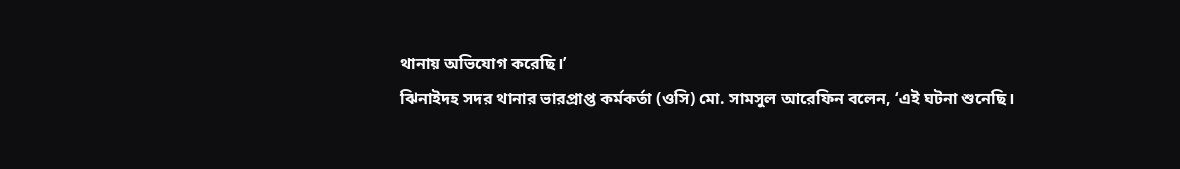থানায় অভিযোগ করেছি।’
ঝিনাইদহ সদর থানার ভারপ্রাপ্ত কর্মকর্তা (ওসি) মো. সামসুল আরেফিন বলেন, ‘এই ঘটনা শুনেছি।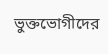ভুক্তভোগীদের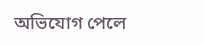অভিযোগ পেলে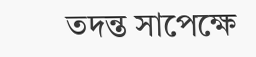তদন্ত সাপেক্ষে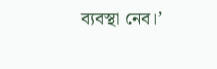ব্যবস্থা নেব।’